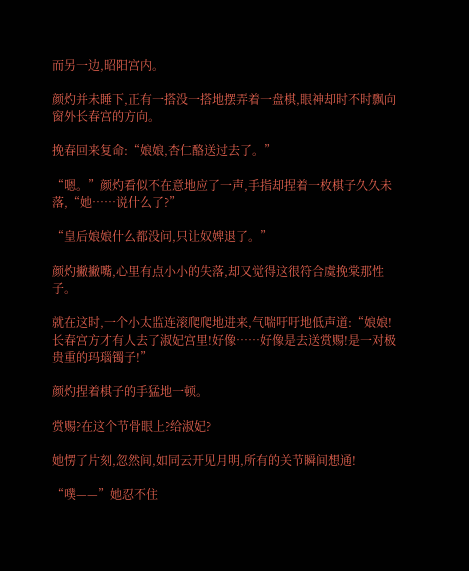而另一边,昭阳宫内。

颜灼并未睡下,正有一搭没一搭地摆弄着一盘棋,眼神却时不时飘向窗外长春宫的方向。

挽春回来复命:“娘娘,杏仁酪送过去了。”

“嗯。”颜灼看似不在意地应了一声,手指却捏着一枚棋子久久未落,“她……说什么了?”

“皇后娘娘什么都没问,只让奴婢退了。”

颜灼撇撇嘴,心里有点小小的失落,却又觉得这很符合虞挽棠那性子。

就在这时,一个小太监连滚爬爬地进来,气喘吁吁地低声道:“娘娘!长春宫方才有人去了淑妃宫里!好像……好像是去送赏赐!是一对极贵重的玛瑙镯子!”

颜灼捏着棋子的手猛地一顿。

赏赐?在这个节骨眼上?给淑妃?

她愣了片刻,忽然间,如同云开见月明,所有的关节瞬间想通!

“噗——”她忍不住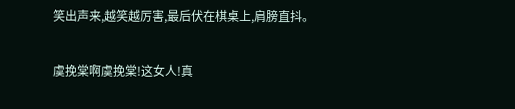笑出声来,越笑越厉害,最后伏在棋桌上,肩膀直抖。

虞挽棠啊虞挽棠!这女人!真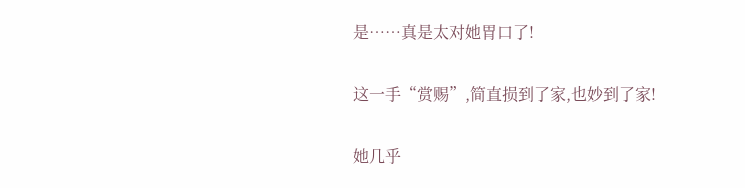是……真是太对她胃口了!

这一手“赏赐”,简直损到了家,也妙到了家!

她几乎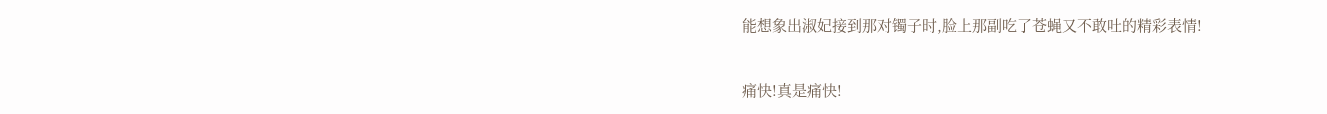能想象出淑妃接到那对镯子时,脸上那副吃了苍蝇又不敢吐的精彩表情!

痛快!真是痛快!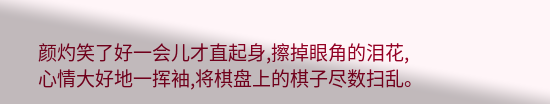颜灼笑了好一会儿才直起身,擦掉眼角的泪花,心情大好地一挥袖,将棋盘上的棋子尽数扫乱。